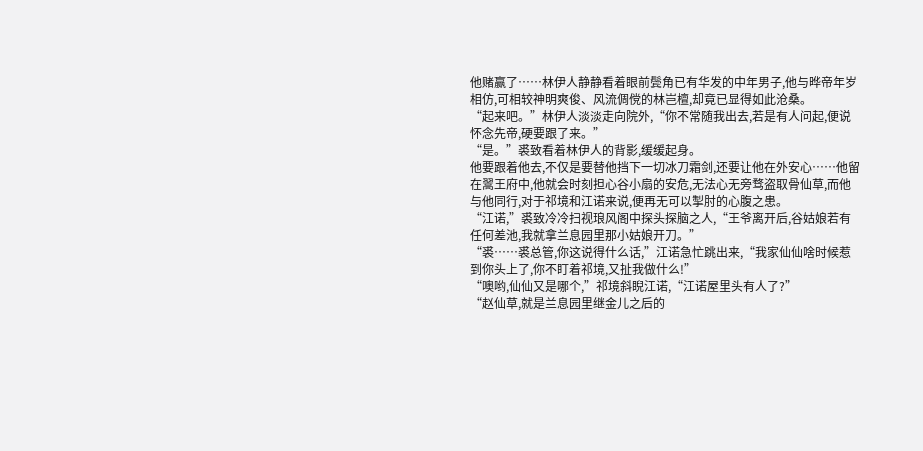他赌赢了……林伊人静静看着眼前鬓角已有华发的中年男子,他与晔帝年岁相仿,可相较神明爽俊、风流倜傥的林岂檀,却竟已显得如此沧桑。
“起来吧。”林伊人淡淡走向院外,“你不常随我出去,若是有人问起,便说怀念先帝,硬要跟了来。”
“是。”裘致看着林伊人的背影,缓缓起身。
他要跟着他去,不仅是要替他挡下一切冰刀霜剑,还要让他在外安心……他留在翯王府中,他就会时刻担心谷小扇的安危,无法心无旁骛盗取骨仙草,而他与他同行,对于祁境和江诺来说,便再无可以掣肘的心腹之患。
“江诺,”裘致冷冷扫视琅风阁中探头探脑之人,“王爷离开后,谷姑娘若有任何差池,我就拿兰息园里那小姑娘开刀。”
“裘……裘总管,你这说得什么话,”江诺急忙跳出来,“我家仙仙啥时候惹到你头上了,你不盯着祁境,又扯我做什么!”
“噢哟,仙仙又是哪个,”祁境斜睨江诺,“江诺屋里头有人了?”
“赵仙草,就是兰息园里继金儿之后的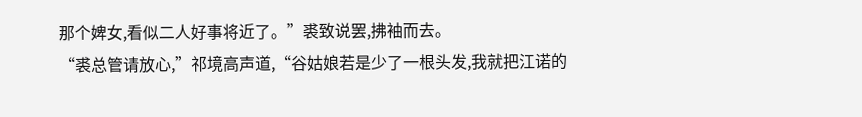那个婢女,看似二人好事将近了。”裘致说罢,拂袖而去。
“裘总管请放心,”祁境高声道,“谷姑娘若是少了一根头发,我就把江诺的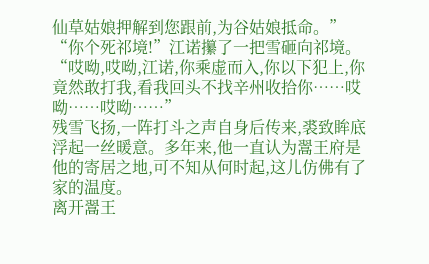仙草姑娘押解到您跟前,为谷姑娘抵命。”
“你个死祁境!”江诺攥了一把雪砸向祁境。
“哎呦,哎呦,江诺,你乘虚而入,你以下犯上,你竟然敢打我,看我回头不找辛州收拾你……哎呦……哎呦……”
残雪飞扬,一阵打斗之声自身后传来,裘致眸底浮起一丝暖意。多年来,他一直认为翯王府是他的寄居之地,可不知从何时起,这儿仿佛有了家的温度。
离开翯王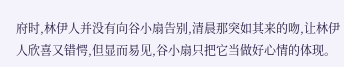府时,林伊人并没有向谷小扇告别,清晨那突如其来的吻,让林伊人欣喜又错愕,但显而易见,谷小扇只把它当做好心情的体现。